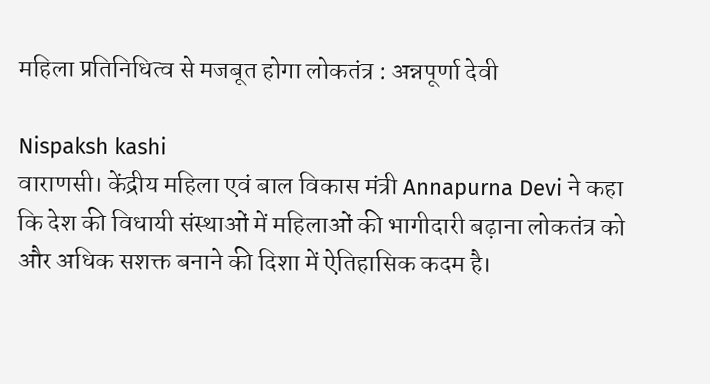महिला प्रतिनिधित्व से मजबूत होगा लोकतंत्र : अन्नपूर्णा देवी

Nispaksh kashi
वाराणसी। केंद्रीय महिला एवं बाल विकास मंत्री Annapurna Devi ने कहा कि देश की विधायी संस्थाओं में महिलाओं की भागीदारी बढ़ाना लोकतंत्र को और अधिक सशक्त बनाने की दिशा में ऐतिहासिक कदम है।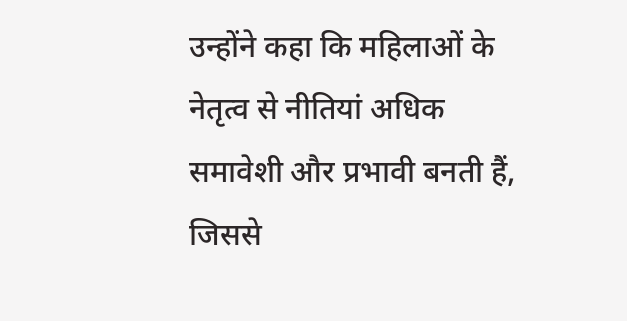उन्होंने कहा कि महिलाओं के नेतृत्व से नीतियां अधिक समावेशी और प्रभावी बनती हैं, जिससे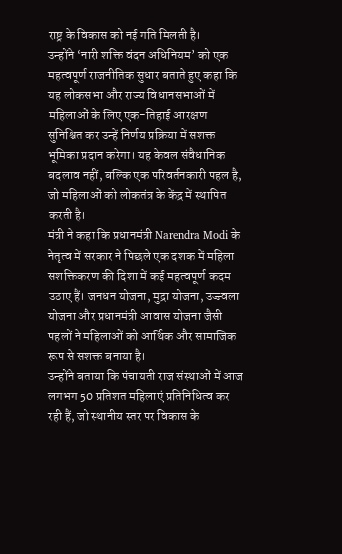राष्ट्र के विकास को नई गति मिलती है।
उन्होंने ‘नारी शक्ति वंदन अधिनियम’ को एक महत्वपूर्ण राजनीतिक सुधार बताते हुए कहा कि यह लोकसभा और राज्य विधानसभाओं में महिलाओं के लिए एक-तिहाई आरक्षण सुनिश्चित कर उन्हें निर्णय प्रक्रिया में सशक्त भूमिका प्रदान करेगा। यह केवल संवैधानिक बदलाव नहीं, बल्कि एक परिवर्तनकारी पहल है, जो महिलाओं को लोकतंत्र के केंद्र में स्थापित करती है।
मंत्री ने कहा कि प्रधानमंत्री Narendra Modi के नेतृत्व में सरकार ने पिछले एक दशक में महिला सशक्तिकरण की दिशा में कई महत्वपूर्ण कदम उठाए हैं। जनधन योजना, मुद्रा योजना, उज्ज्वला योजना और प्रधानमंत्री आवास योजना जैसी पहलों ने महिलाओं को आर्थिक और सामाजिक रूप से सशक्त बनाया है।
उन्होंने बताया कि पंचायती राज संस्थाओं में आज लगभग 50 प्रतिशत महिलाएं प्रतिनिधित्व कर रही हैं, जो स्थानीय स्तर पर विकास के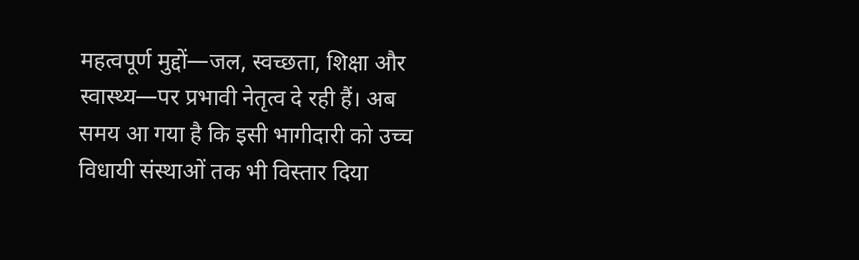महत्वपूर्ण मुद्दों—जल, स्वच्छता, शिक्षा और स्वास्थ्य—पर प्रभावी नेतृत्व दे रही हैं। अब समय आ गया है कि इसी भागीदारी को उच्च विधायी संस्थाओं तक भी विस्तार दिया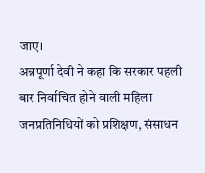जाए।
अन्नपूर्णा देवी ने कहा कि सरकार पहली बार निर्वाचित होने वाली महिला जनप्रतिनिधियों को प्रशिक्षण, संसाधन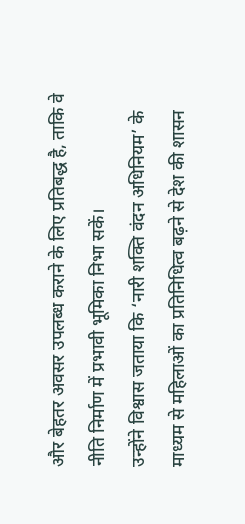और बेहतर अवसर उपलब्ध कराने के लिए प्रतिबद्ध है, ताकि वे नीति निर्माण में प्रभावी भूमिका निभा सकें।
उन्होंने विश्वास जताया कि ‘नारी शक्ति वंदन अधिनियम’ के माध्यम से महिलाओं का प्रतिनिधित्व बढ़ने से देश की शासन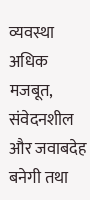व्यवस्था अधिक मजबूत, संवेदनशील और जवाबदेह बनेगी तथा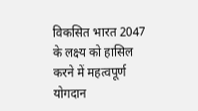विकसित भारत 2047 के लक्ष्य को हासिल करने में महत्वपूर्ण योगदान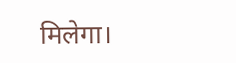मिलेगा।